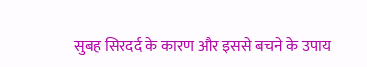सुबह सिरदर्द के कारण और इससे बचने के उपाय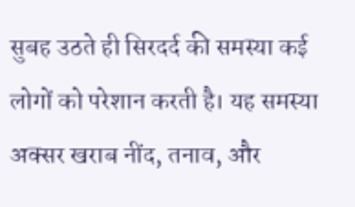सुबह उठते ही सिरदर्द की समस्या कई लोगों को परेशान करती है। यह समस्या अक्सर खराब नींद, तनाव, और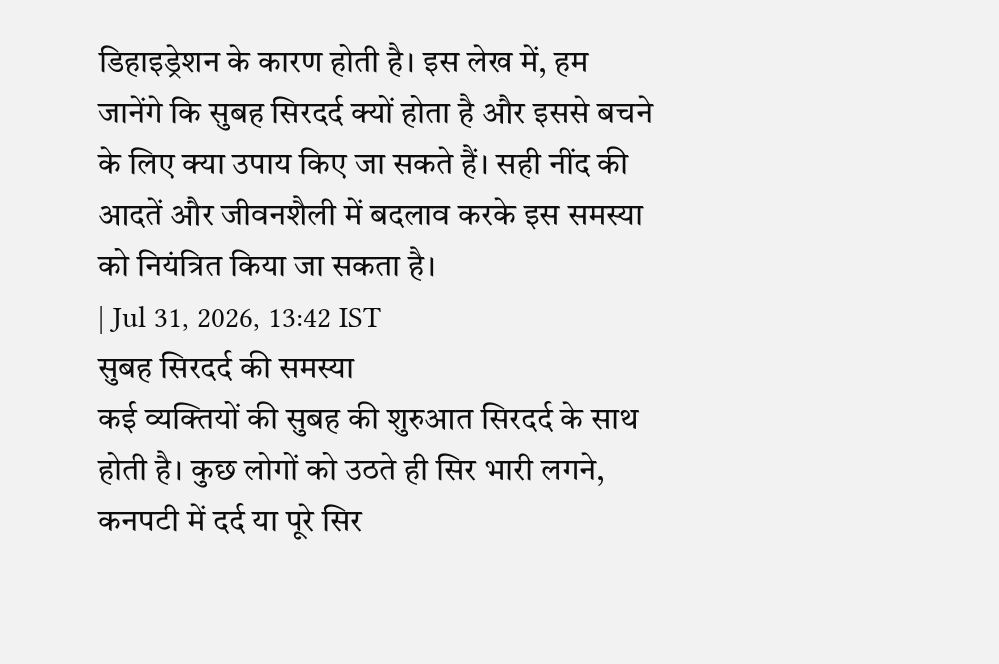डिहाइड्रेशन के कारण होती है। इस लेख में, हम जानेंगे कि सुबह सिरदर्द क्यों होता है और इससे बचने के लिए क्या उपाय किए जा सकते हैं। सही नींद की आदतें और जीवनशैली में बदलाव करके इस समस्या को नियंत्रित किया जा सकता है।
| Jul 31, 2026, 13:42 IST
सुबह सिरदर्द की समस्या
कई व्यक्तियों की सुबह की शुरुआत सिरदर्द के साथ होती है। कुछ लोगों को उठते ही सिर भारी लगने, कनपटी में दर्द या पूरे सिर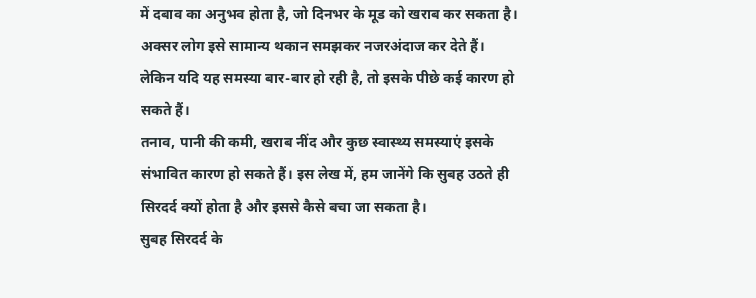में दबाव का अनुभव होता है, जो दिनभर के मूड को खराब कर सकता है। अक्सर लोग इसे सामान्य थकान समझकर नजरअंदाज कर देते हैं। लेकिन यदि यह समस्या बार-बार हो रही है, तो इसके पीछे कई कारण हो सकते हैं।
तनाव, पानी की कमी, खराब नींद और कुछ स्वास्थ्य समस्याएं इसके संभावित कारण हो सकते हैं। इस लेख में, हम जानेंगे कि सुबह उठते ही सिरदर्द क्यों होता है और इससे कैसे बचा जा सकता है।
सुबह सिरदर्द के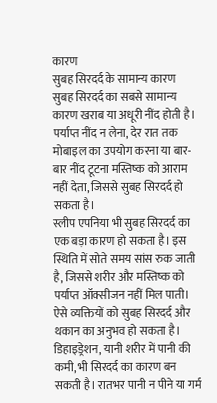कारण
सुबह सिरदर्द के सामान्य कारण
सुबह सिरदर्द का सबसे सामान्य कारण खराब या अधूरी नींद होती है। पर्याप्त नींद न लेना, देर रात तक मोबाइल का उपयोग करना या बार-बार नींद टूटना मस्तिष्क को आराम नहीं देता, जिससे सुबह सिरदर्द हो सकता है।
स्लीप एपनिया भी सुबह सिरदर्द का एक बड़ा कारण हो सकता है। इस स्थिति में सोते समय सांस रुक जाती है, जिससे शरीर और मस्तिष्क को पर्याप्त ऑक्सीजन नहीं मिल पाती। ऐसे व्यक्तियों को सुबह सिरदर्द और थकान का अनुभव हो सकता है।
डिहाइड्रेशन, यानी शरीर में पानी की कमी, भी सिरदर्द का कारण बन सकती है। रातभर पानी न पीने या गर्म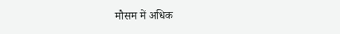मौसम में अधिक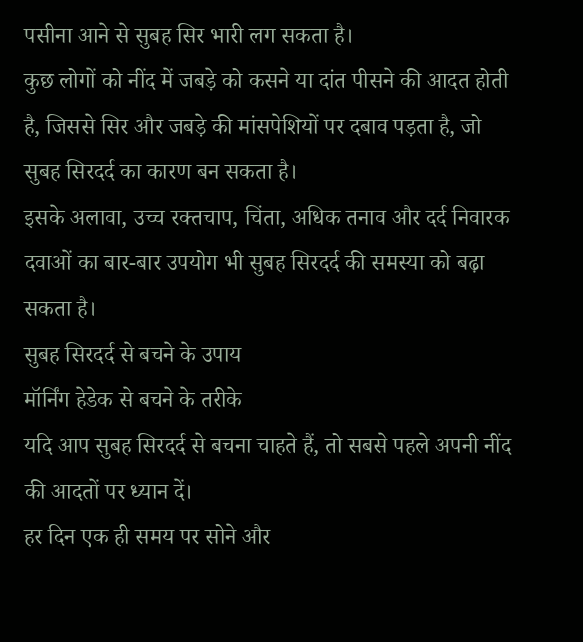पसीना आने से सुबह सिर भारी लग सकता है।
कुछ लोगों को नींद में जबड़े को कसने या दांत पीसने की आदत होती है, जिससे सिर और जबड़े की मांसपेशियों पर दबाव पड़ता है, जो सुबह सिरदर्द का कारण बन सकता है।
इसके अलावा, उच्च रक्तचाप, चिंता, अधिक तनाव और दर्द निवारक दवाओं का बार-बार उपयोग भी सुबह सिरदर्द की समस्या को बढ़ा सकता है।
सुबह सिरदर्द से बचने के उपाय
मॉर्निंग हेडेक से बचने के तरीके
यदि आप सुबह सिरदर्द से बचना चाहते हैं, तो सबसे पहले अपनी नींद की आदतों पर ध्यान दें।
हर दिन एक ही समय पर सोने और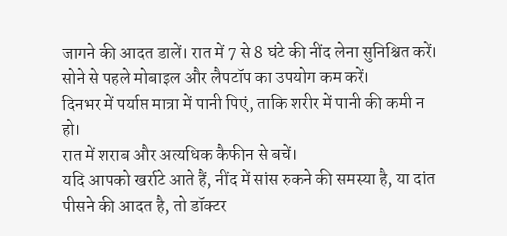जागने की आदत डालें। रात में 7 से 8 घंटे की नींद लेना सुनिश्चित करें।
सोने से पहले मोबाइल और लैपटॉप का उपयोग कम करें।
दिनभर में पर्याप्त मात्रा में पानी पिएं, ताकि शरीर में पानी की कमी न हो।
रात में शराब और अत्यधिक कैफीन से बचें।
यदि आपको खर्राटे आते हैं, नींद में सांस रुकने की समस्या है, या दांत पीसने की आदत है, तो डॉक्टर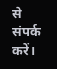से संपर्क करें।